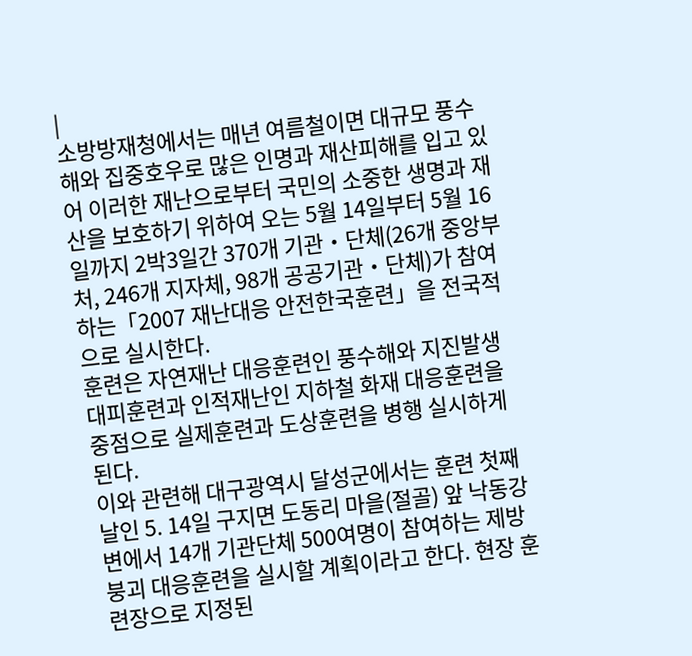|
소방방재청에서는 매년 여름철이면 대규모 풍수해와 집중호우로 많은 인명과 재산피해를 입고 있어 이러한 재난으로부터 국민의 소중한 생명과 재산을 보호하기 위하여 오는 5월 14일부터 5월 16일까지 2박3일간 370개 기관‧단체(26개 중앙부처, 246개 지자체, 98개 공공기관‧단체)가 참여하는「2007 재난대응 안전한국훈련」을 전국적으로 실시한다.
훈련은 자연재난 대응훈련인 풍수해와 지진발생 대피훈련과 인적재난인 지하철 화재 대응훈련을 중점으로 실제훈련과 도상훈련을 병행 실시하게 된다.
이와 관련해 대구광역시 달성군에서는 훈련 첫째날인 5. 14일 구지면 도동리 마을(절골) 앞 낙동강변에서 14개 기관단체 500여명이 참여하는 제방붕괴 대응훈련을 실시할 계획이라고 한다. 현장 훈련장으로 지정된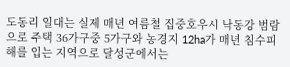도동리 일대는 실제 매년 여름철 집중호우시 낙동강 범람으로 주택 36가구중 5가구와 농경지 12ha가 매년 침수피해를 입는 지역으로 달성군에서는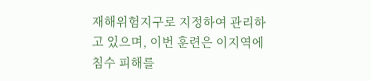재해위험지구로 지정하여 관리하고 있으며, 이번 훈련은 이지역에 침수 피해를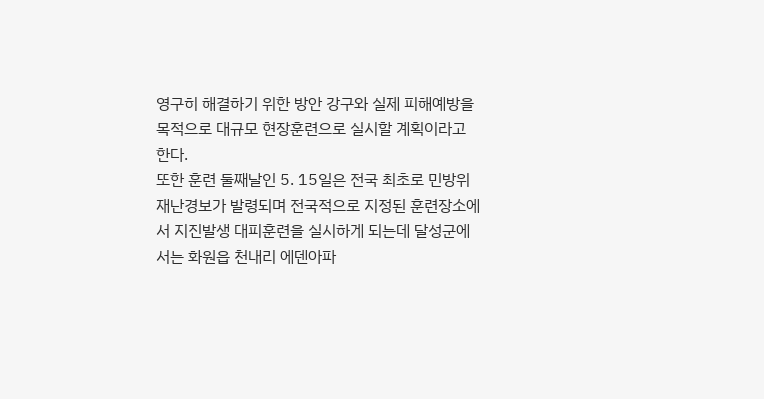영구히 해결하기 위한 방안 강구와 실제 피해예방을 목적으로 대규모 현장훈련으로 실시할 계획이라고 한다.
또한 훈련 둘째날인 5. 15일은 전국 최초로 민방위 재난경보가 발령되며 전국적으로 지정된 훈련장소에서 지진발생 대피훈련을 실시하게 되는데 달성군에서는 화원읍 천내리 에덴아파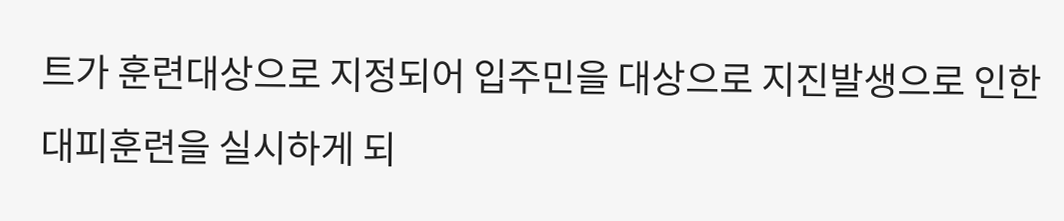트가 훈련대상으로 지정되어 입주민을 대상으로 지진발생으로 인한 대피훈련을 실시하게 되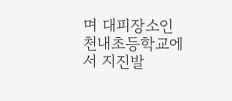며 대피장소인 천내초등학교에서 지진발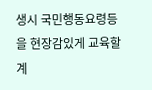생시 국민행동요령등을 현장감있게 교육할 계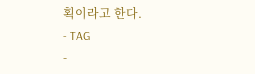획이라고 한다.
- TAG
-